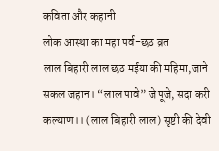कविता और कहानी
लोक आस्था का महा पर्व-छठ व्रत
लाल बिहारी लाल छठ मईया की महिमा,जाने सकल जहान। “लाल पावे” जे पूजे, सदा करी कल्याण।। (लाल बिहारी लाल) सृष्टी की देवी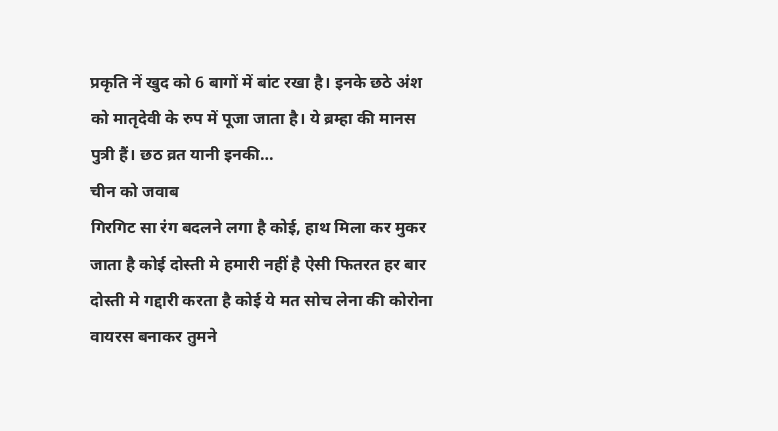प्रकृति नें खुद को 6 बागों में बांट रखा है। इनके छठे अंश को मातृदेवी के रुप में पूजा जाता है। ये ब्रम्हा की मानस पुत्री हैं। छठ व्रत यानी इनकी…
चीन को जवाब
गिरगिट सा रंग बदलने लगा है कोई, हाथ मिला कर मुकर जाता है कोई दोस्ती मे हमारी नहीं है ऐसी फितरत हर बार दोस्ती मे गद्दारी करता है कोई ये मत सोच लेना की कोरोना वायरस बनाकर तुमने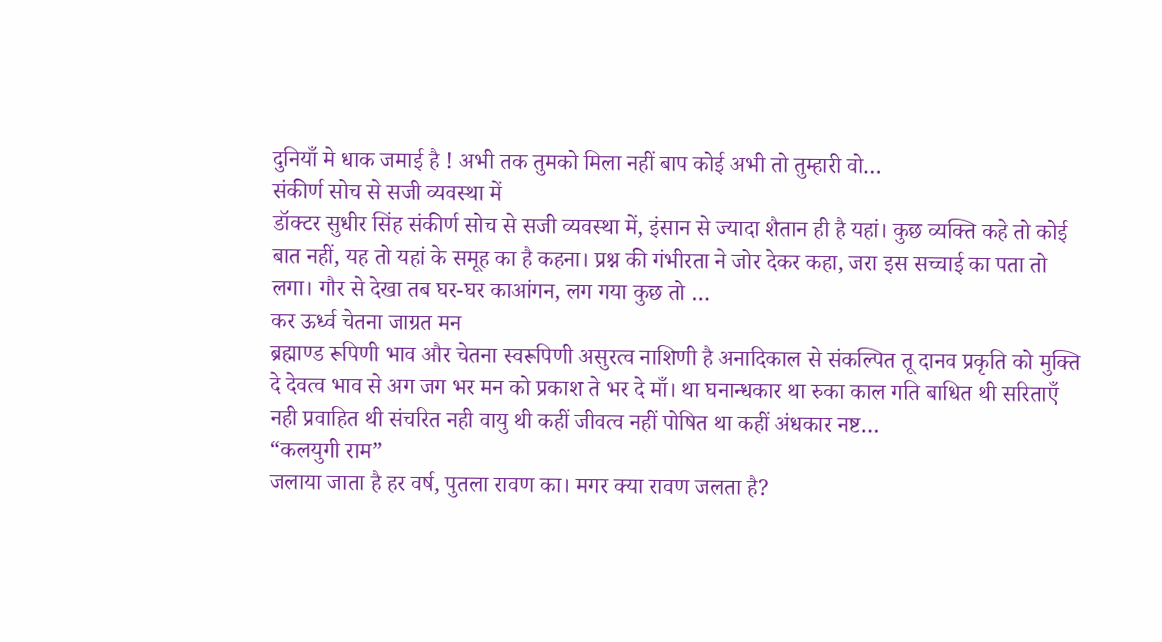दुनियाँ मे धाक जमाई है ! अभी तक तुमको मिला नहीं बाप कोई अभी तो तुम्हारी वो…
संकीर्ण सोच से सजी व्यवस्था में
डॉक्टर सुधीर सिंह संकीर्ण सोच से सजी व्यवस्था में, इंसान से ज्यादा शैतान ही है यहां। कुछ व्यक्ति कहे तो कोई बात नहीं, यह तो यहां के समूह का है कहना। प्रश्न की गंभीरता ने जोर देकर कहा, जरा इस सच्चाई का पता तो लगा। गौर से देखा तब घर-घर काआंगन, लग गया कुछ तो …
कर ऊर्ध्व चेतना जाग्रत मन
ब्रह्माण्ड रूपिणी भाव और चेतना स्वरूपिणी असुरत्व नाशिणी है अनादिकाल से संकल्पित तू दानव प्रकृति को मुक्ति दे देवत्व भाव से अग जग भर मन को प्रकाश ते भर दे माँ। था घनान्धकार था रुका काल गति बाधित थी सरिताएँ नही प्रवाहित थी संचरित नही वायु थी कहीं जीवत्व नहीं पोषित था कहीं अंधकार नष्ट…
“कलयुगी राम”
जलाया जाता है हर वर्ष, पुतला रावण का। मगर क्या रावण जलता है?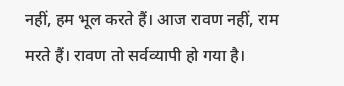नहीं, हम भूल करते हैं। आज रावण नहीं, राम मरते हैं। रावण तो सर्वव्यापी हो गया है।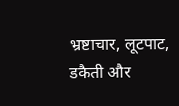भ्रष्टाचार, लूटपाट, डकैती और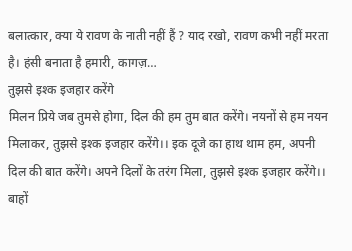बलात्कार, क्या ये रावण के नाती नहीं हैं ? याद रखो, रावण कभी नहीं मरता है। हंसी बनाता है हमारी, कागज़…
तुझसे इश्क इजहार करेंगे
मिलन प्रिये जब तुमसे होगा, दिल की हम तुम बात करेंगे। नयनों से हम नयन मिलाकर, तुझसे इश्क इजहार करेंगे।। इक दूजे का हाथ थाम हम, अपनी दिल की बात करेंगे। अपने दिलों के तरंग मिला, तुझसे इश्क इजहार करेंगे।। बाहों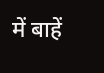में बाहें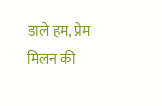डाले हम, प्रेम मिलन की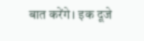बात करेंगे। इक दूजे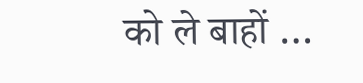को ले बाहों …